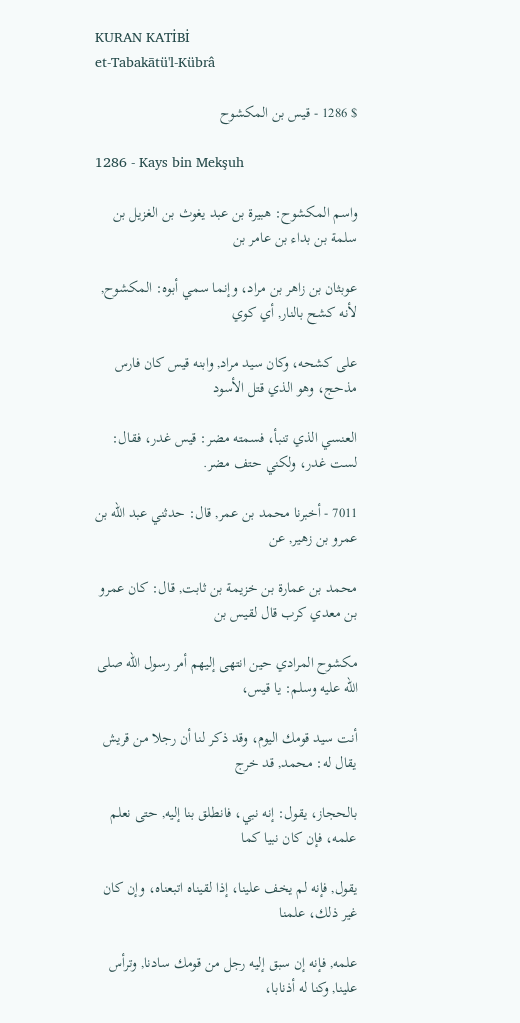KURAN KATİBİ
et-Tabakātü'l-Kübrâ

$ 1286 - قيس بن المكشوح

1286 - Kays bin Mekşuh

واسم المكشوح: هبيرة بن عبد يغوث بن الغزيل بن سلمة بن بداء بن عامر بن

عوبثان بن زاهر بن مراد، وإنما سمي أبوه: المكشوح, لأنه كشح بالنار, أي كوي

على كشحه، وكان سيد مراد, وابنه قيس كان فارس مذحج، وهو الذي قتل الأسود

العنسي الذي تنبأ، فسمته مضر: قيس غدر، فقال: لست غدر، ولكني حتف مضر.

7011 - أخبرنا محمد بن عمر, قال: حدثني عبد الله بن عمرو بن زهير, عن

محمد بن عمارة بن خزيمة بن ثابت, قال: كان عمرو بن معدي كرب قال لقيس بن

مكشوح المرادي حين انتهى إليهم أمر رسول الله صلى الله عليه وسلم: يا قيس،

أنت سيد قومك اليوم، وقد ذكر لنا أن رجلا من قريش يقال له: محمد, قد خرج

بالحجاز، يقول: إنه نبي، فانطلق بنا إليه, حتى نعلم علمه، فإن كان نبيا كما

يقول, فإنه لم يخف علينا، إذا لقيناه اتبعناه، وإن كان غير ذلك، علمنا

علمه, فإنه إن سبق إليه رجل من قومك سادنا, وترأس علينا, وكنا له أذنابا،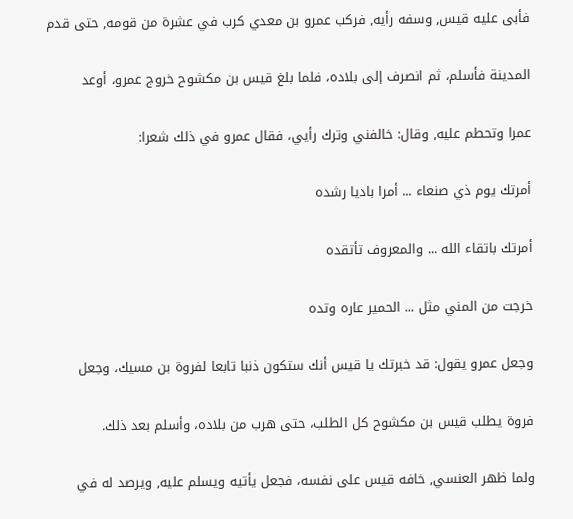فأبى عليه قيس, وسفه رأيه, فركب عمرو بن معدي كرب في عشرة من قومه, حتى قدم

المدينة فأسلم، ثم انصرف إلى بلاده، فلما بلغ قيس بن مكشوح خروج عمرو، أوعد

عمرا وتحطم عليه, وقال: خالفني وترك رأيي، فقال عمرو في ذلك شعرا:

أمرتك يوم ذي صنعاء ... أمرا باديا رشده

أمرتك باتقاء الله ... والمعروف تأتقده

خرجت من المني مثل ... الحمير عاره وتده

وجعل عمرو يقول: قد خبرتك يا قيس أنك ستكون ذنبا تابعا لفروة بن مسيك، وجعل

فروة يطلب قيس بن مكشوح كل الطلب، حتى هرب من بلاده، وأسلم بعد ذلك.

ولما ظهر العنسي, خافه قيس على نفسه، فجعل يأتيه ويسلم عليه, ويرصد له في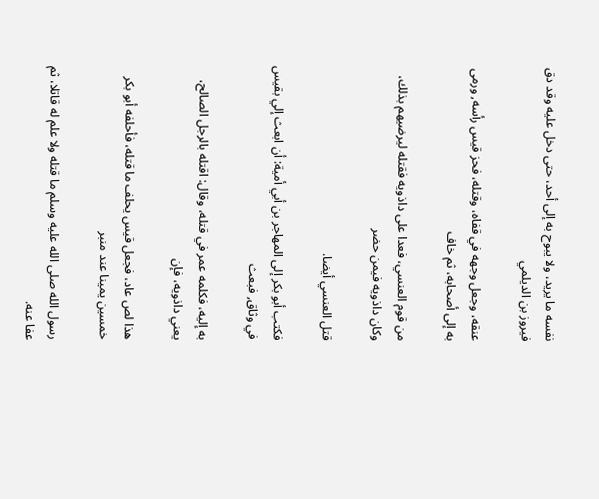نفسه ما يريد، ولا يبوح به إلى أحد، حتى دخل عليه وقد دق فيروز بن الديلمي

عنقه، وجعل وجهه في قفاه، وقتله، فحز قيس رأسه, ورمى به إلى أصحابه، ثم خاف

من قوم العنسي، فعدا على داذويه فقتله ليرضيهم بذلك، وكان داذويه فيمن حضر

قتل العنسي أيضا.

فكتب أبو بكر إلى المهاجر بن أبي أمية: أن ابعث إلي بقيس في وثاق, فبعث

به إليه، فكلمه عمر في قتله، وقال: اقتله بالرجل الصالح، يعني داذويه، فإن

هذا لص عاد، فجعل قيس يحلف ما قتله، فأحلفه أبو بكر خمسين يمينا عند منبر

رسول الله صلى الله عليه وسلم ما قتله ولا علم له قاتلا، ثم عفا عنه.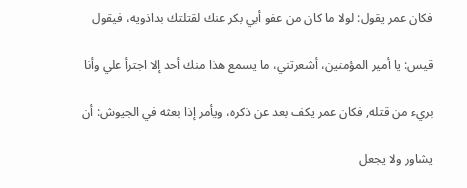فكان عمر يقول: لولا ما كان من عفو أبي بكر عنك لقتلتك بداذويه، فيقول

قيس: يا أمير المؤمنين، أشعرتني، ما يسمع هذا منك أحد إلا اجترأ علي وأنا

بريء من قتله, فكان عمر يكف بعد عن ذكره، ويأمر إذا بعثه في الجيوش: أن

يشاور ولا يجعل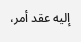إليه عقد أمر،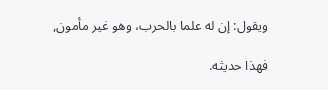ويقول: إن له علما بالحرب، وهو غير مأمون,

فهذا حديثه.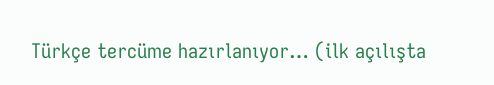Türkçe tercüme hazırlanıyor… (ilk açılışta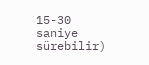15-30 saniye sürebilir)